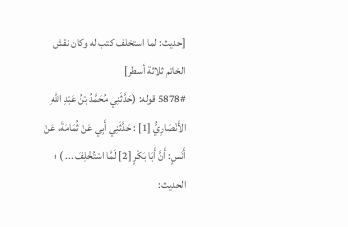[حديث: لما استخلف كتب له وكان نقش الخاتم ثلاثة أسطر]
5878# قوله: (حَدَّثَنِي مُحَمَّدُ بْنُ عَبْدِ اللهِ الأَنْصَارِيُّ [1] : حَدَّثَنِي أَبِي عَنْ ثُمَامَةَ، عَنْ أَنَسٍ: أَنَّ أَبَا بَكْرٍ [2] لَمَّا اسْتُخْلِفَ ... ) ؛ الحديث: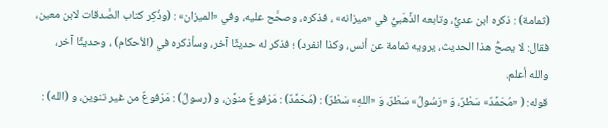(ثمامة) : ذكره ابن عديٍّ، وتابعه الذَّهَبيُّ في «ميزانه» ، فذكره، وصحَّح عليه، وفي «الميزان» : (وذُكِر كتاب الصَّدقات لابن معين، فقال: لا يصحُّ هذا الحديث، يرويه ثمامة عن أنس، وكذا انفرد) ؛ فذكر له حديثًا آخر، وسأذكره في (الأحكام) ، وحديثًا آخر، والله أعلم.
قوله: ( «مُحَمَّدٌ» سَطْرٌ، وَ «رَسُولُ» سَطْرٌ، وَ «اللهِ» سَطْرٌ) : (مُحَمَّدٌ) : مَرْفوعٌ منوَّن، و (رسولُ) : مَرْفوعٌ من غير تنوين، و (الله) :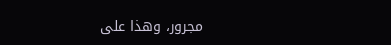مجرور، وهذا على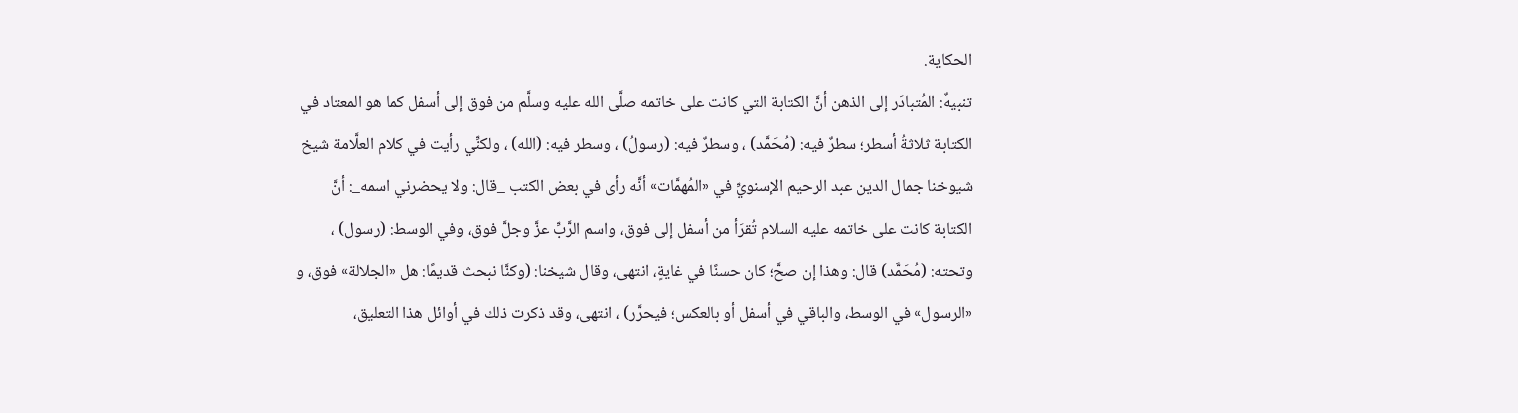الحكاية.
تنبيهٌ: المُتبادَر إلى الذهن أنَّ الكتابة التي كانت على خاتمه صلَّى الله عليه وسلَّم من فوق إلى أسفل كما هو المعتاد في الكتابة ثلاثةُ أسطر؛ سطرٌ فيه: (مُحَمَّد) ، وسطرٌ فيه: (رسولُ) ، وسطر فيه: (الله) ، ولكنِّي رأيت في كلام العلَّامة شيخ شيوخنا جمال الدين عبد الرحيم الإسنويِّ في «المُهمَّات» أنَّه رأى في بعض الكتب _قال: ولا يحضرني اسمه_: أنَّ الكتابة كانت على خاتمه عليه السلام تُقرَأ من أسفل إلى فوق، واسم الرَّبِّ عزَّ وجلَّ فوق، وفي الوسط: (رسول) ، وتحته: (مُحَمَّد) قال: وهذا إن صحَّ؛ كان حسنًا في غايةٍ، انتهى، وقال شيخنا: (وكنَّا نبحث قديمًا: هل «الجلالة» فوق، و «الرسول» في الوسط، والباقي في أسفل أو بالعكس؛ فيحرَّر) ، انتهى، وقد ذكرت ذلك في أوائل هذا التعليق،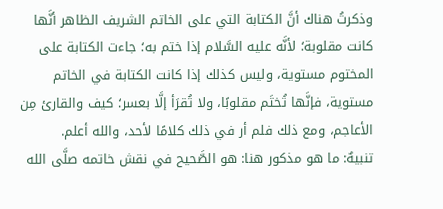وذكرتُ هناك أنَّ الكتابة التي على الخاتم الشريف الظاهر أنَّها كانت مقلوبة؛ لأنَّه عليه السَّلام إذا ختم به؛ جاءت الكتابة على المختوم مستوية، وليس كذلك إذا كانت الكتابة في الخاتم مستوية، فإنَّها تُختَم مقلوبًا، ولا تُقرَأ إلَّا بعسر؛ كيف والقارئ مِن الأعاجم، ومع ذلك فلم أر في ذلك كلامًا لأحد، والله أعلم.
تنبيهٌ: ما هو مذكور هنا: هو الصَّحيح في نقش خاتمه صلَّى الله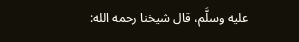عليه وسلَّم، قال شيخنا رحمه الله: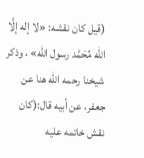(قيل كان نقشه: «لا إله إلَّا الله مُحَمَّد رسول الله» ، وذكر شيخنا رحمه الله هنا عن جعفر، عن أبيه قال:(كان نقش خاتمه عليه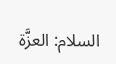السلام: العزَّة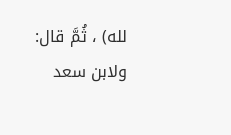لله) ، ثُمَّ قال: ولابن سعد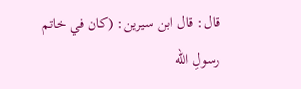قال: قال ابن سيرين: (كان في خاتم رسولِ الله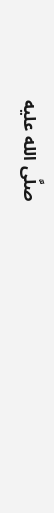صلَّى الله عليه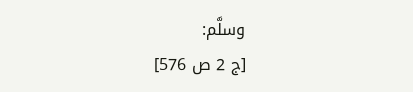وسلَّم:
[ج 2 ص 576]